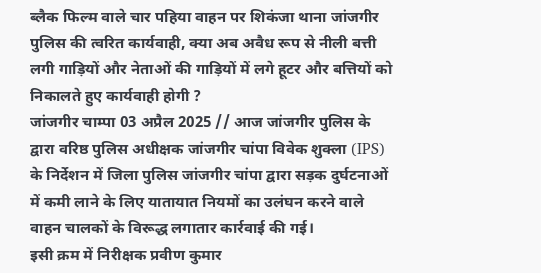ब्लैक फिल्म वाले चार पहिया वाहन पर शिकंजा थाना जांजगीर पुलिस की त्वरित कार्यवाही, क्या अब अवैध रूप से नीली बत्ती लगी गाड़ियों और नेताओं की गाड़ियों में लगे हूटर और बत्तियों को निकालते हुए कार्यवाही होगी ?
जांजगीर चाम्पा 03 अप्रैल 2025 // आज जांजगीर पुलिस के द्वारा वरिष्ठ पुलिस अधीक्षक जांजगीर चांपा विवेक शुक्ला (IPS) के निर्देशन में जिला पुलिस जांजगीर चांपा द्वारा सड़क दुर्घटनाओं में कमी लाने के लिए यातायात नियमों का उलंघन करने वाले वाहन चालकों के विरूद्ध लगातार कार्रवाई की गई।
इसी क्रम में निरीक्षक प्रवीण कुमार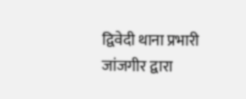द्विवेदी थाना प्रभारी जांजगीर द्वारा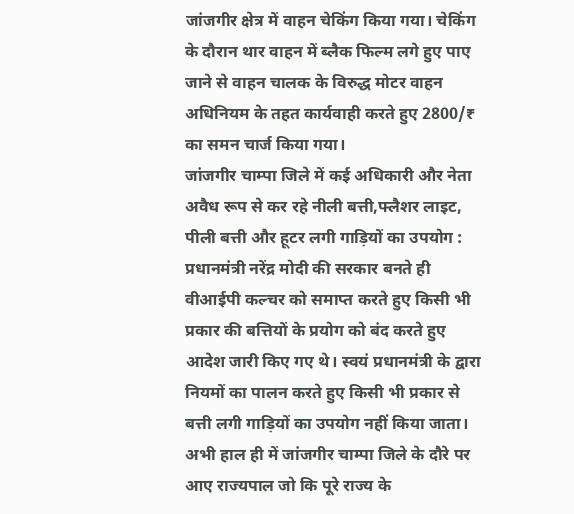जांजगीर क्षेत्र में वाहन चेकिंग किया गया। चेकिंग के दौरान थार वाहन में ब्लैक फिल्म लगे हुए पाए जाने से वाहन चालक के विरुद्ध मोटर वाहन अधिनियम के तहत कार्यवाही करते हुए 2800/₹ का समन चार्ज किया गया।
जांजगीर चाम्पा जिले में कई अधिकारी और नेता अवैध रूप से कर रहे नीली बत्ती,फ्लैशर लाइट, पीली बत्ती और हूटर लगी गाड़ियों का उपयोग : प्रधानमंत्री नरेंद्र मोदी की सरकार बनते ही वीआईपी कल्चर को समाप्त करते हुए किसी भी प्रकार की बत्तियों के प्रयोग को बंद करते हुए आदेश जारी किए गए थे। स्वयं प्रधानमंत्री के द्वारा नियमों का पालन करते हुए किसी भी प्रकार से बत्ती लगी गाड़ियों का उपयोग नहीं किया जाता। अभी हाल ही में जांजगीर चाम्पा जिले के दौरे पर आए राज्यपाल जो कि पूरे राज्य के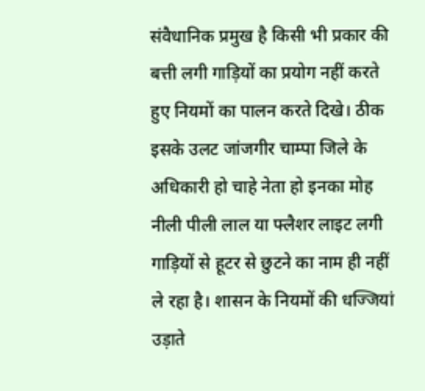संवैधानिक प्रमुख है किसी भी प्रकार की बत्ती लगी गाड़ियों का प्रयोग नहीं करते हुए नियमों का पालन करते दिखे। ठीक इसके उलट जांजगीर चाम्पा जिले के अधिकारी हो चाहे नेता हो इनका मोह नीली पीली लाल या फ्लैशर लाइट लगी गाड़ियों से हूटर से छुटने का नाम ही नहीं ले रहा है। शासन के नियमों की धज्जियां उड़ाते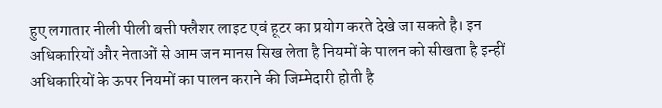हुए लगातार नीली पीली बत्ती फ्लैशर लाइट एवं हूटर का प्रयोग करते देखे जा सकते है। इन अधिकारियों और नेताओं से आम जन मानस सिख लेता है नियमों के पालन को सीखता है इन्हीं अधिकारियों के ऊपर नियमों का पालन कराने की जिम्मेदारी होती है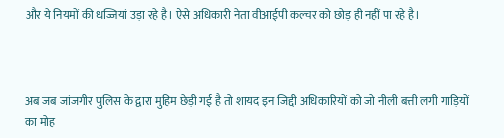और ये नियमों की धज्जियां उड़ा रहे है। ऐसे अधिकारी नेता वीआईपी कल्चर को छोड़ ही नहीं पा रहे है।



अब जब जांजगीर पुलिस के द्वारा मुहिम छेड़ी गई है तो शायद इन जिद्दी अधिकारियों को जो नीली बत्ती लगी गाड़ियों का मोह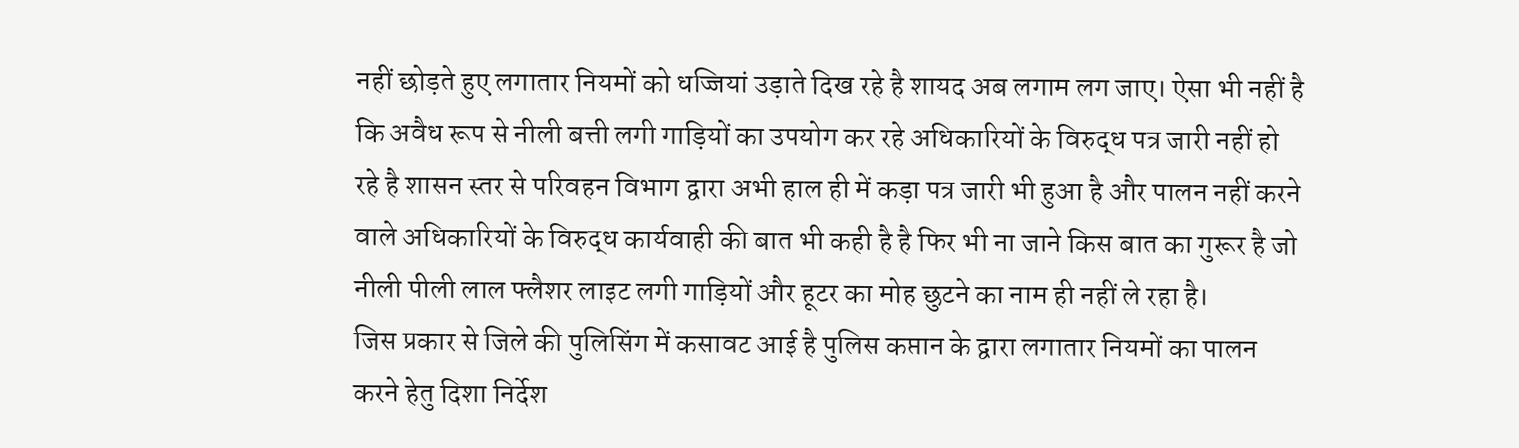नहीं छोड़ते हुए लगातार नियमों को धज्जियां उड़ाते दिख रहे है शायद अब लगाम लग जाए। ऐसा भी नहीं है कि अवैध रूप से नीली बत्ती लगी गाड़ियों का उपयोग कर रहे अधिकारियों के विरुद्ध पत्र जारी नहीं हो रहे है शासन स्तर से परिवहन विभाग द्वारा अभी हाल ही में कड़ा पत्र जारी भी हुआ है और पालन नहीं करने वाले अधिकारियों के विरुद्ध कार्यवाही की बात भी कही है है फिर भी ना जाने किस बात का गुरूर है जो नीली पीली लाल फ्लैशर लाइट लगी गाड़ियों और हूटर का मोह छुटने का नाम ही नहीं ले रहा है।
जिस प्रकार से जिले की पुलिसिंग में कसावट आई है पुलिस कप्तान के द्वारा लगातार नियमों का पालन करने हेतु दिशा निर्देश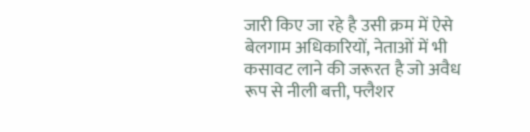जारी किए जा रहे है उसी क्रम में ऐसे बेलगाम अधिकारियों, नेताओं में भी कसावट लाने की जरूरत है जो अवैध रूप से नीली बत्ती, फ्लैशर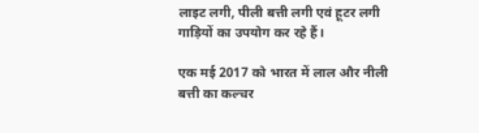लाइट लगी, पीली बत्ती लगी एवं हूटर लगी गाड़ियों का उपयोग कर रहे हैं।

एक मई 2017 को भारत में लाल और नीली बत्ती का कल्चर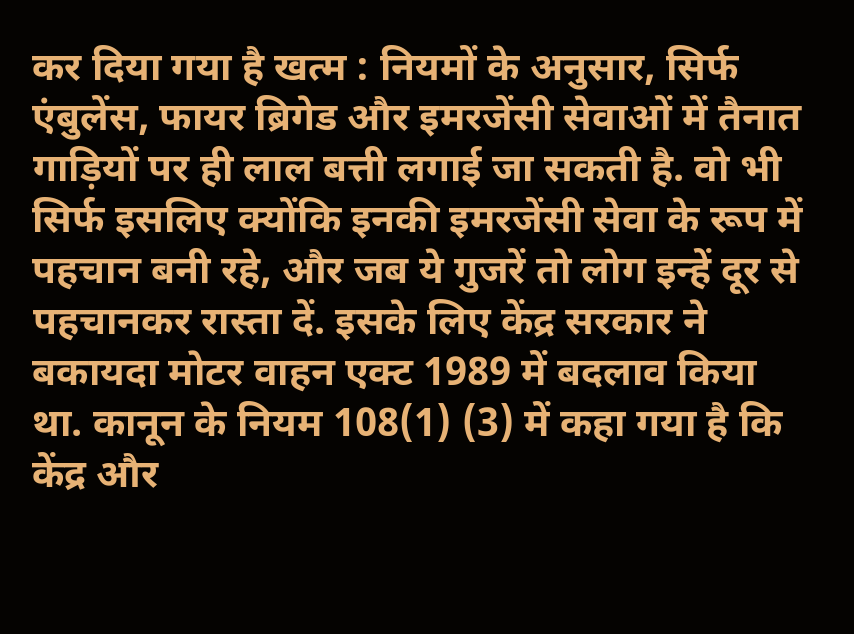कर दिया गया है खत्म : नियमों के अनुसार, सिर्फ एंबुलेंस, फायर ब्रिगेड और इमरजेंसी सेवाओं में तैनात गाड़ियों पर ही लाल बत्ती लगाई जा सकती है. वो भी सिर्फ इसलिए क्योंकि इनकी इमरजेंसी सेवा के रूप में पहचान बनी रहे, और जब ये गुजरें तो लोग इन्हें दूर से पहचानकर रास्ता दें. इसके लिए केंद्र सरकार ने बकायदा मोटर वाहन एक्ट 1989 में बदलाव किया था. कानून के नियम 108(1) (3) में कहा गया है कि केंद्र और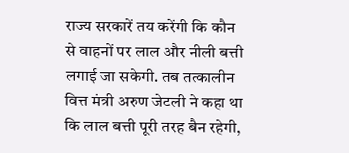राज्य सरकारें तय करेंगी कि कौन से वाहनों पर लाल और नीली बत्ती लगाई जा सकेगी. तब तत्कालीन वित्त मंत्री अरुण जेटली ने कहा था कि लाल बत्ती पूरी तरह बैन रहेगी,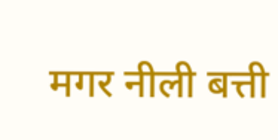मगर नीली बत्ती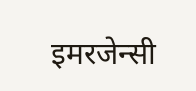इमरजेन्सी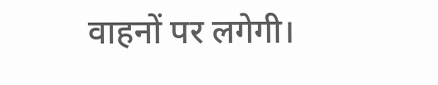वाहनों पर लगेगी।